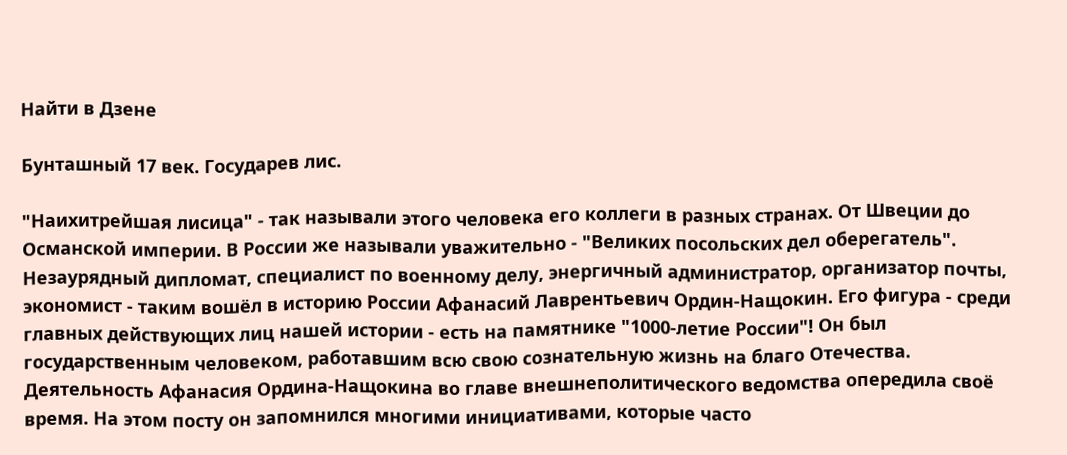Найти в Дзене

Бунташный 17 век. Государев лис.

"Наихитрейшая лисица" - так называли этого человека его коллеги в разных странах. От Швеции до Османской империи. В России же называли уважительно - "Великих посольских дел оберегатель". Незаурядный дипломат, специалист по военному делу, энергичный администратор, организатор почты, экономист - таким вошёл в историю России Афанасий Лаврентьевич Ордин-Нащокин. Его фигура - среди главных действующих лиц нашей истории - есть на памятнике "1000-летие России"! Он был государственным человеком, работавшим всю свою сознательную жизнь на благо Отечества. Деятельность Афанасия Ордина-Нащокина во главе внешнеполитического ведомства опередила своё время. На этом посту он запомнился многими инициативами, которые часто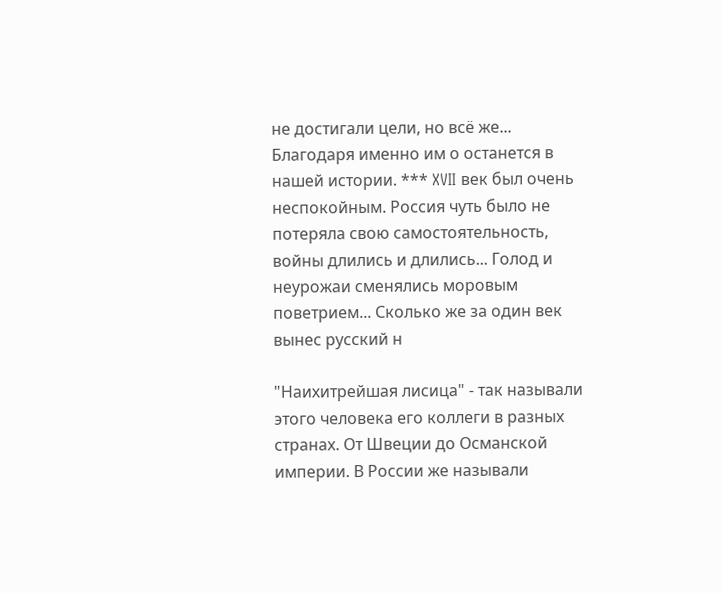не достигали цели, но всё же... Благодаря именно им о останется в нашей истории. *** XVII век был очень неспокойным. Россия чуть было не потеряла свою самостоятельность, войны длились и длились... Голод и неурожаи сменялись моровым поветрием... Сколько же за один век вынес русский н

"Наихитрейшая лисица" - так называли этого человека его коллеги в разных странах. От Швеции до Османской империи. В России же называли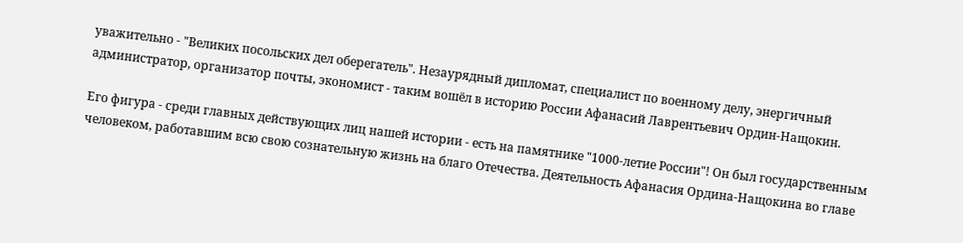уважительно - "Великих посольских дел оберегатель". Незаурядный дипломат, специалист по военному делу, энергичный администратор, организатор почты, экономист - таким вошёл в историю России Афанасий Лаврентьевич Ордин-Нащокин.

Его фигура - среди главных действующих лиц нашей истории - есть на памятнике "1000-летие России"! Он был государственным человеком, работавшим всю свою сознательную жизнь на благо Отечества. Деятельность Афанасия Ордина-Нащокина во главе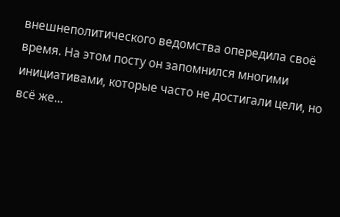внешнеполитического ведомства опередила своё время. На этом посту он запомнился многими инициативами, которые часто не достигали цели, но всё же...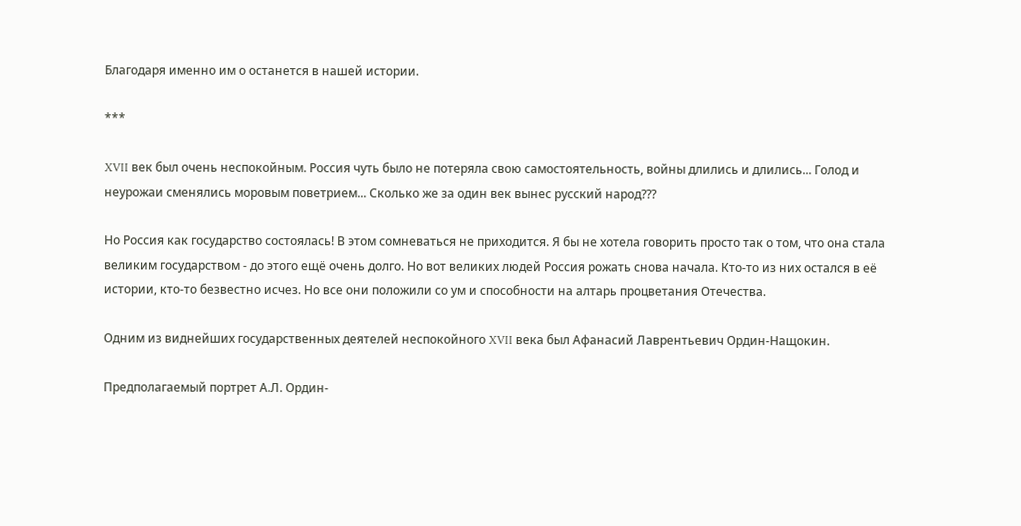Благодаря именно им о останется в нашей истории.

***

XVII век был очень неспокойным. Россия чуть было не потеряла свою самостоятельность, войны длились и длились... Голод и неурожаи сменялись моровым поветрием... Сколько же за один век вынес русский народ???

Но Россия как государство состоялась! В этом сомневаться не приходится. Я бы не хотела говорить просто так о том, что она стала великим государством - до этого ещё очень долго. Но вот великих людей Россия рожать снова начала. Кто-то из них остался в её истории, кто-то безвестно исчез. Но все они положили со ум и способности на алтарь процветания Отечества.

Одним из виднейших государственных деятелей неспокойного XVII века был Афанасий Лаврентьевич Ордин-Нащокин.

Предполагаемый портрет А.Л. Ордин-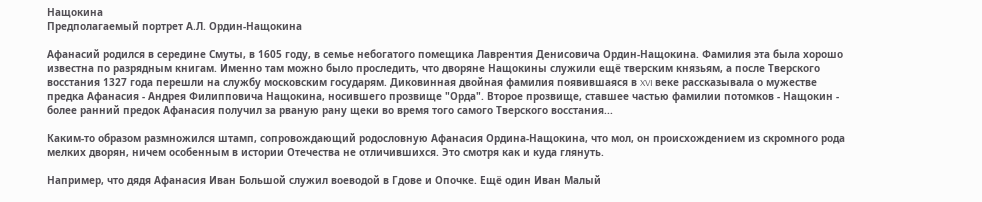Нащокина
Предполагаемый портрет А.Л. Ордин-Нащокина

Афанасий родился в середине Смуты, в 1605 году, в семье небогатого помещика Лаврентия Денисовича Ордин-Нащокина. Фамилия эта была хорошо известна по разрядным книгам. Именно там можно было проследить, что дворяне Нащокины служили ещё тверским князьям, а после Тверского восстания 1327 года перешли на службу московским государям. Диковинная двойная фамилия появившаяся в XVI веке рассказывала о мужестве предка Афанасия - Андрея Филипповича Нащокина, носившего прозвище "Орда". Второе прозвище, ставшее частью фамилии потомков - Нащокин - более ранний предок Афанасия получил за рваную рану щеки во время того самого Тверского восстания...

Каким-то образом размножился штамп, сопровождающий родословную Афанасия Ордина-Нащокина, что мол, он происхождением из скромного рода мелких дворян, ничем особенным в истории Отечества не отличившихся. Это смотря как и куда глянуть.

Например, что дядя Афанасия Иван Большой служил воеводой в Гдове и Опочке. Ещё один Иван Малый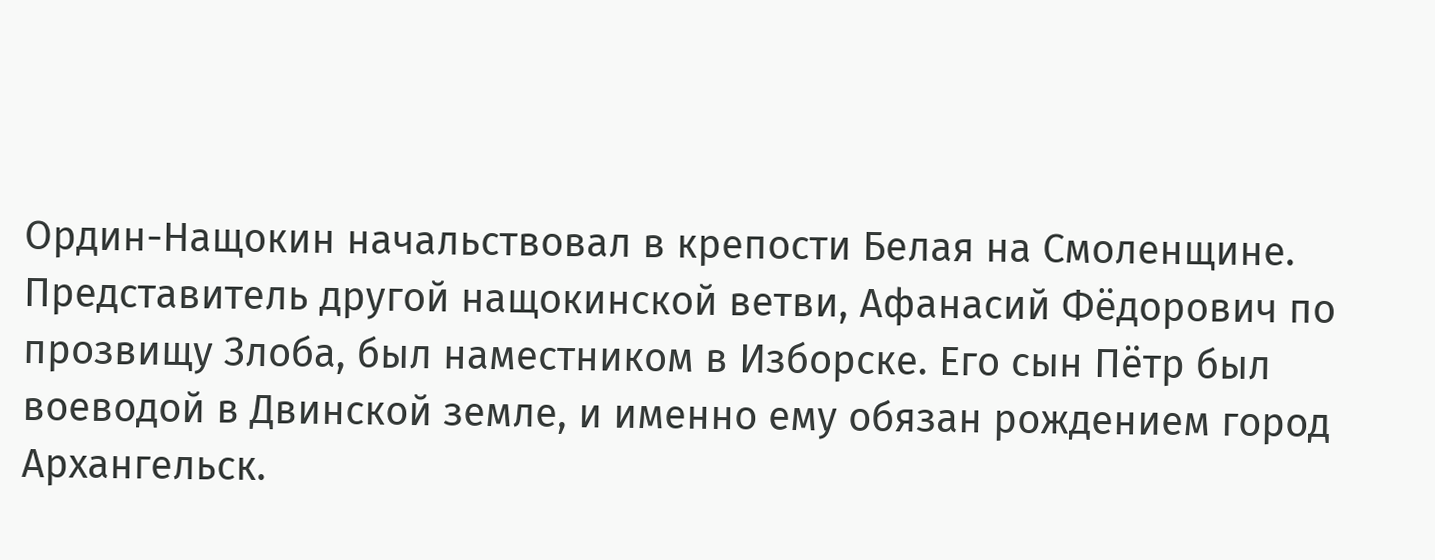Ордин-Нащокин начальствовал в крепости Белая на Смоленщине. Представитель другой нащокинской ветви, Афанасий Фёдорович по прозвищу Злоба, был наместником в Изборске. Его сын Пётр был воеводой в Двинской земле, и именно ему обязан рождением город Архангельск.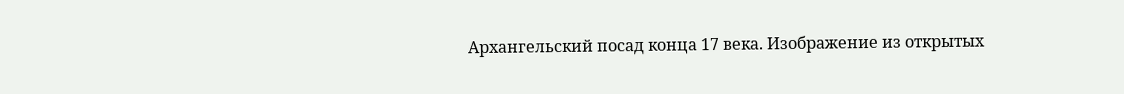Архангельский посад конца 17 века. Изображение из открытых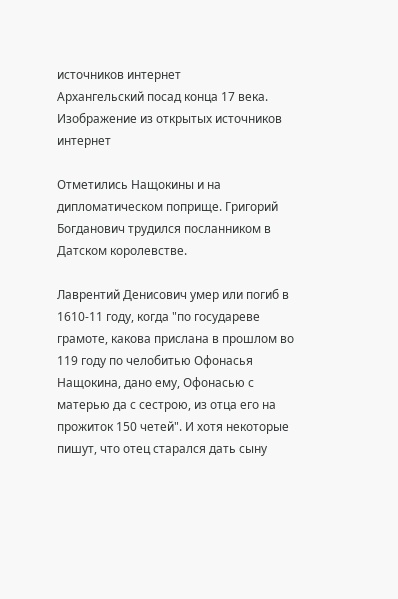источников интернет
Архангельский посад конца 17 века. Изображение из открытых источников интернет

Отметились Нащокины и на дипломатическом поприще. Григорий Богданович трудился посланником в Датском королевстве.

Лаврентий Денисович умер или погиб в 1610-11 году, когда "по государеве грамоте, какова прислана в прошлом во 119 году по челобитью Офонасья Нащокина, дано ему, Офонасью с матерью да с сестрою, из отца его на прожиток 150 четей". И хотя некоторые пишут, что отец старался дать сыну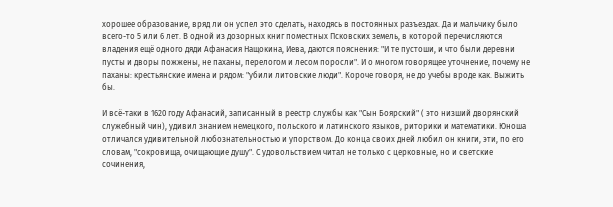хорошее образование, вряд ли он успел это сделать, находясь в постоянных разъездах. Да и мальчику было всего-то 5 или 6 лет. В одной из дозорных книг поместных Псковских земель, в которой перечисляются владения ещё одного дяди Афанасия Нащокина, Иева, даются пояснения: "И те пустоши, и что были деревни пусты и дворы пожжены, не паханы, перелогом и лесом поросли". И о многом говорящее уточнение, почему не паханы: крестьянские имена и рядом: "убили литовские люди". Короче говоря, не до учебы вроде как. Выжить бы.

И всё-таки в 1620 году Афанасий, записанный в реестр службы как "Сын Боярский" ( это низший дворянский служебный чин), удивил знанием немецкого, польского и латинского языков, риторики и математики. Юноша отличался удивительной любознательностью и упорством. До конца своих дней любил он книги, эти, по его словам, "сокровища, очищающие душу". С удовольствием читал не только с церковные, но и светские сочинения,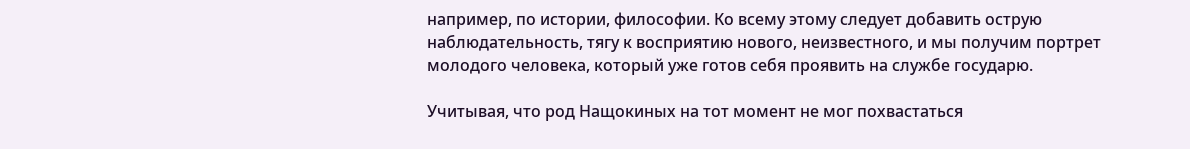например, по истории, философии. Ко всему этому следует добавить острую наблюдательность, тягу к восприятию нового, неизвестного, и мы получим портрет молодого человека, который уже готов себя проявить на службе государю.

Учитывая, что род Нащокиных на тот момент не мог похвастаться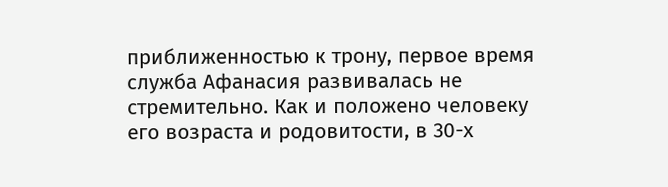приближенностью к трону, первое время служба Афанасия развивалась не стремительно. Как и положено человеку его возраста и родовитости, в 30-х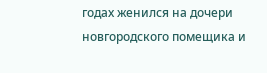годах женился на дочери новгородского помещика и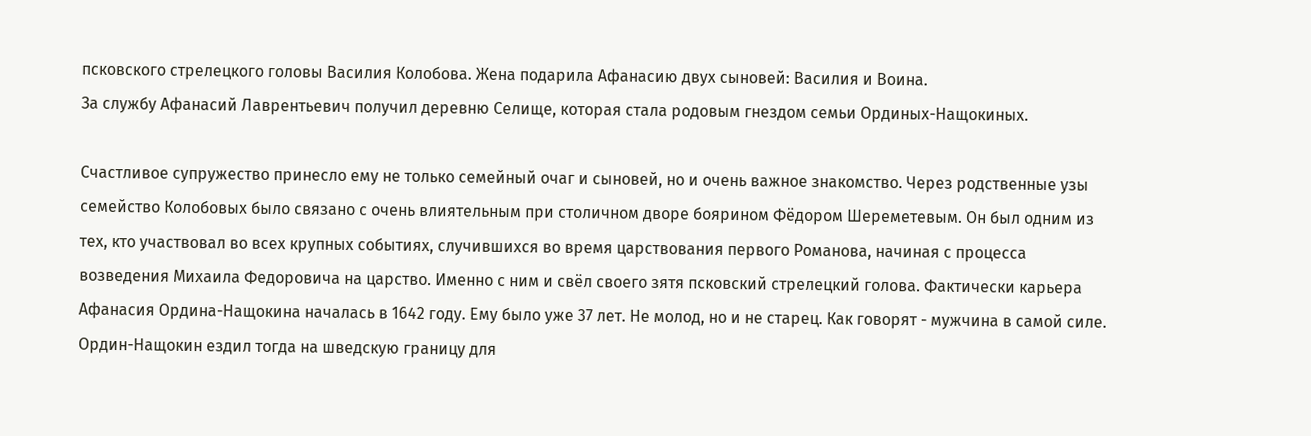псковского стрелецкого головы Василия Колобова. Жена подарила Афанасию двух сыновей: Василия и Воина.
За службу Афанасий Лаврентьевич получил деревню Селище, которая стала родовым гнездом семьи Ординых-Нащокиных.

Счастливое супружество принесло ему не только семейный очаг и сыновей, но и очень важное знакомство. Через родственные узы семейство Колобовых было связано с очень влиятельным при столичном дворе боярином Фёдором Шереметевым. Он был одним из тех, кто участвовал во всех крупных событиях, случившихся во время царствования первого Романова, начиная с процесса возведения Михаила Федоровича на царство. Именно с ним и свёл своего зятя псковский стрелецкий голова. Фактически карьера Афанасия Ордина-Нащокина началась в 1642 году. Ему было уже 37 лет. Не молод, но и не старец. Как говорят - мужчина в самой силе. Ордин-Нащокин ездил тогда на шведскую границу для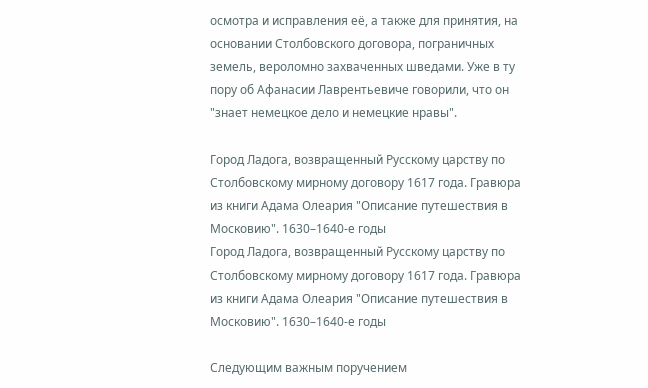осмотра и исправления её, а также для принятия, на основании Столбовского договора, пограничных земель, вероломно захваченных шведами. Уже в ту пору об Афанасии Лаврентьевиче говорили, что он "знает немецкое дело и немецкие нравы".

Город Ладога, возвращенный Русскому царству по Столбовскому мирному договору 1617 года. Гравюра из книги Адама Олеария "Описание путешествия в Московию". 1630–1640-е годы
Город Ладога, возвращенный Русскому царству по Столбовскому мирному договору 1617 года. Гравюра из книги Адама Олеария "Описание путешествия в Московию". 1630–1640-е годы

Следующим важным поручением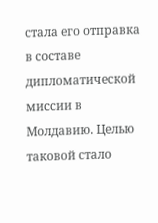стала его отправка в составе дипломатической миссии в Молдавию. Целью таковой стало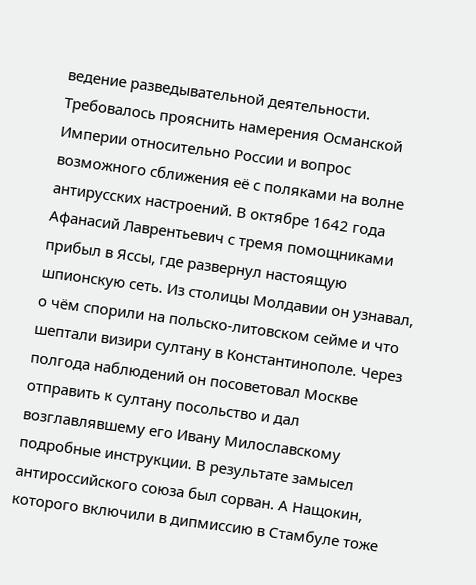ведение разведывательной деятельности. Требовалось прояснить намерения Османской Империи относительно России и вопрос возможного сближения её с поляками на волне антирусских настроений. В октябре 1642 года Афанасий Лаврентьевич с тремя помощниками прибыл в Яссы, где развернул настоящую шпионскую сеть. Из столицы Молдавии он узнавал, о чём спорили на польско-литовском сейме и что шептали визири султану в Константинополе. Через полгода наблюдений он посоветовал Москве отправить к султану посольство и дал возглавлявшему его Ивану Милославскому подробные инструкции. В результате замысел антироссийского союза был сорван. А Нащокин, которого включили в дипмиссию в Стамбуле тоже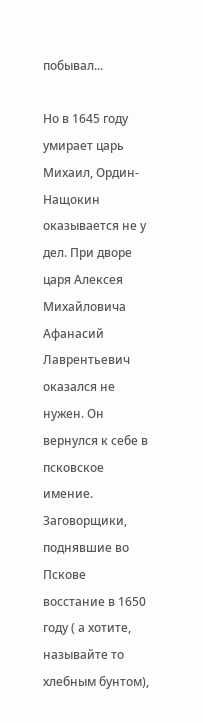побывал...

Но в 1645 году умирает царь Михаил, Ордин-Нащокин оказывается не у дел. При дворе царя Алексея Михайловича Афанасий Лаврентьевич оказался не нужен. Он вернулся к себе в псковское имение. Заговорщики, поднявшие во Пскове восстание в 1650 году ( а хотите, называйте то хлебным бунтом),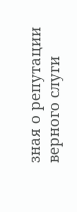зная о репутации верного слуги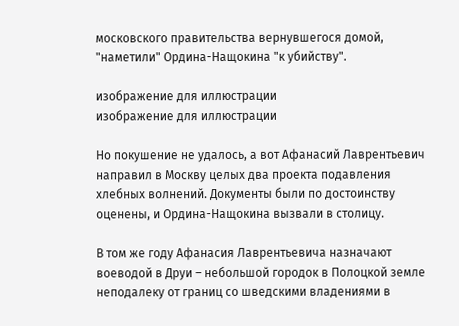московского правительства вернувшегося домой, "наметили" Ордина-Нащокина "к убийству".

изображение для иллюстрации
изображение для иллюстрации

Но покушение не удалось, а вот Афанасий Лаврентьевич направил в Москву целых два проекта подавления хлебных волнений. Документы были по достоинству оценены, и Ордина-Нащокина вызвали в столицу.

В том же году Афанасия Лаврентьевича назначают воеводой в Друи – небольшой городок в Полоцкой земле неподалеку от границ со шведскими владениями в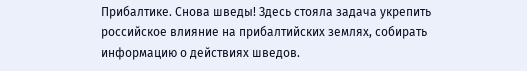Прибалтике. Снова шведы! Здесь стояла задача укрепить российское влияние на прибалтийских землях, собирать информацию о действиях шведов.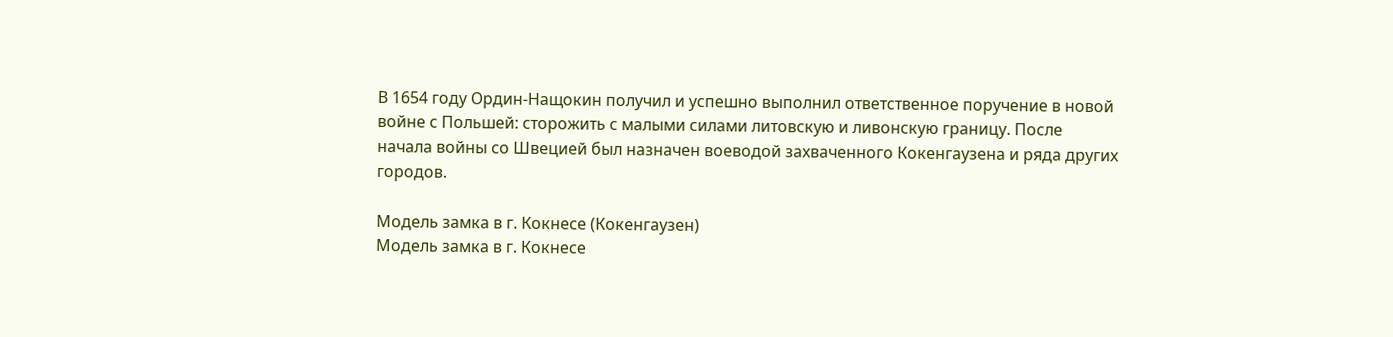В 1654 году Ордин-Нащокин получил и успешно выполнил ответственное поручение в новой войне с Польшей: сторожить с малыми силами литовскую и ливонскую границу. После начала войны со Швецией был назначен воеводой захваченного Кокенгаузена и ряда других городов.

Модель замка в г. Кокнесе (Кокенгаузен)
Модель замка в г. Кокнесе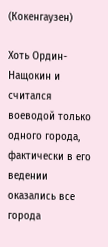(Кокенгаузен)

Хоть Ордин-Нащокин и считался воеводой только одного города, фактически в его ведении оказались все города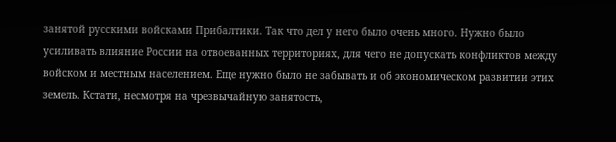занятой русскими войсками Прибалтики. Так что дел у него было очень много. Нужно было усиливать влияние России на отвоеванных территориях, для чего не допускать конфликтов между войском и местным населением. Еще нужно было не забывать и об экономическом развитии этих земель. Кстати, несмотря на чрезвычайную занятость,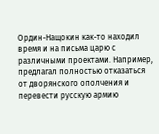Ордин-Нащокин как-то находил время и на письма царю с различными проектами. Например, предлагал полностью отказаться от дворянского ополчения и перевести русскую армию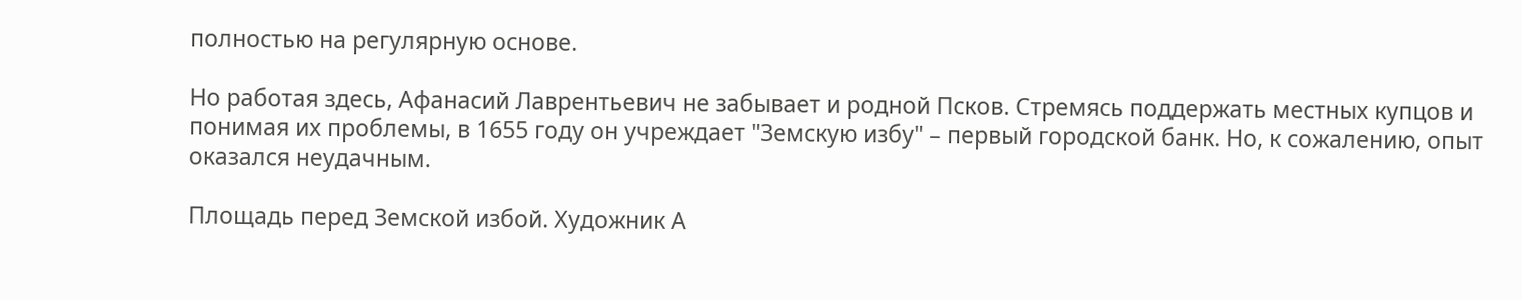полностью на регулярную основе.

Но работая здесь, Афанасий Лаврентьевич не забывает и родной Псков. Стремясь поддержать местных купцов и понимая их проблемы, в 1655 году он учреждает "Земскую избу" – первый городской банк. Но, к сожалению, опыт оказался неудачным.

Площадь перед Земской избой. Художник А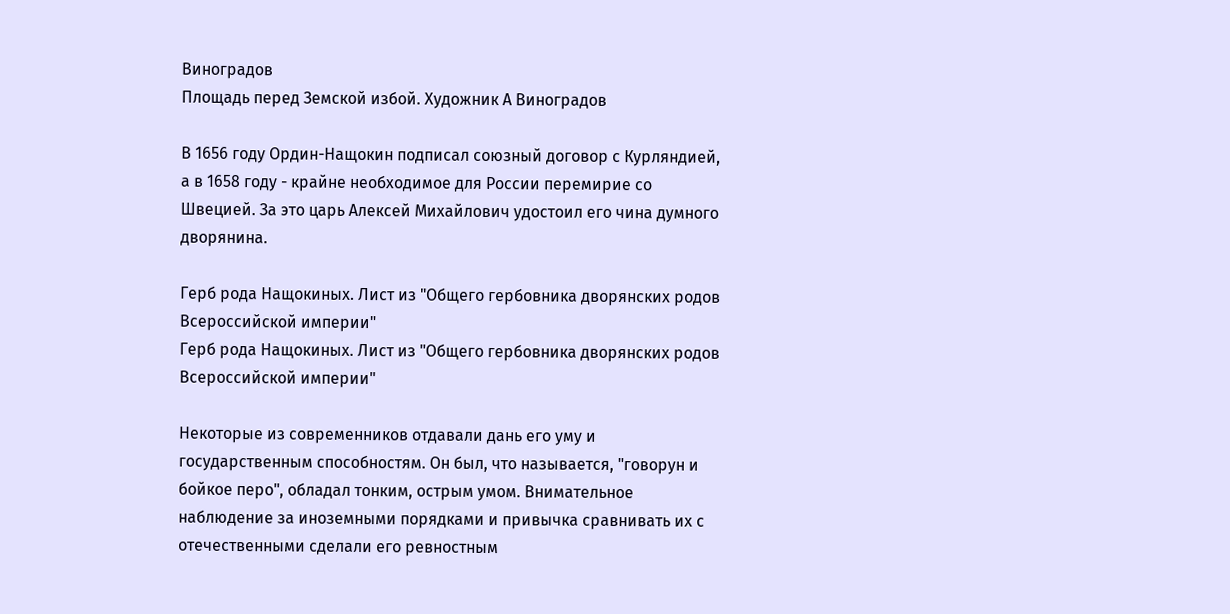Виноградов
Площадь перед Земской избой. Художник А Виноградов

В 1656 году Ордин-Нащокин подписал союзный договор с Курляндией, а в 1658 году - крайне необходимое для России перемирие со Швецией. За это царь Алексей Михайлович удостоил его чина думного дворянина.

Герб рода Нащокиных. Лист из "Общего гербовника дворянских родов Всероссийской империи"
Герб рода Нащокиных. Лист из "Общего гербовника дворянских родов Всероссийской империи"

Некоторые из современников отдавали дань его уму и государственным способностям. Он был, что называется, "говорун и бойкое перо", обладал тонким, острым умом. Внимательное наблюдение за иноземными порядками и привычка сравнивать их с отечественными сделали его ревностным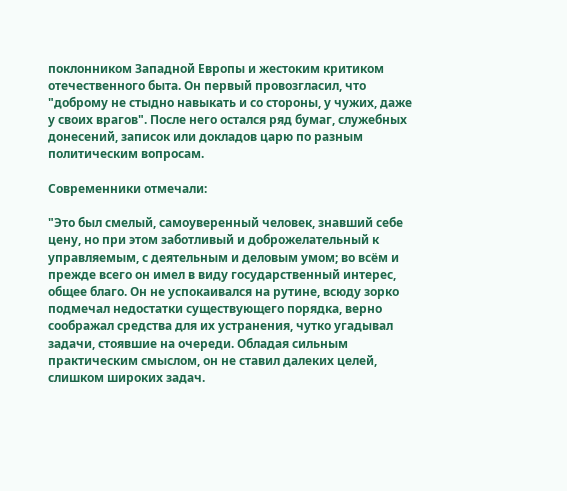поклонником Западной Европы и жестоким критиком отечественного быта. Он первый провозгласил, что "доброму не стыдно навыкать и со стороны, у чужих, даже у своих врагов". После него остался ряд бумаг, служебных донесений, записок или докладов царю по разным политическим вопросам.

Современники отмечали:

"Это был смелый, самоуверенный человек, знавший себе цену, но при этом заботливый и доброжелательный к управляемым, с деятельным и деловым умом; во всём и прежде всего он имел в виду государственный интерес, общее благо. Он не успокаивался на рутине, всюду зорко подмечал недостатки существующего порядка, верно соображал средства для их устранения, чутко угадывал задачи, стоявшие на очереди. Обладая сильным практическим смыслом, он не ставил далеких целей, слишком широких задач.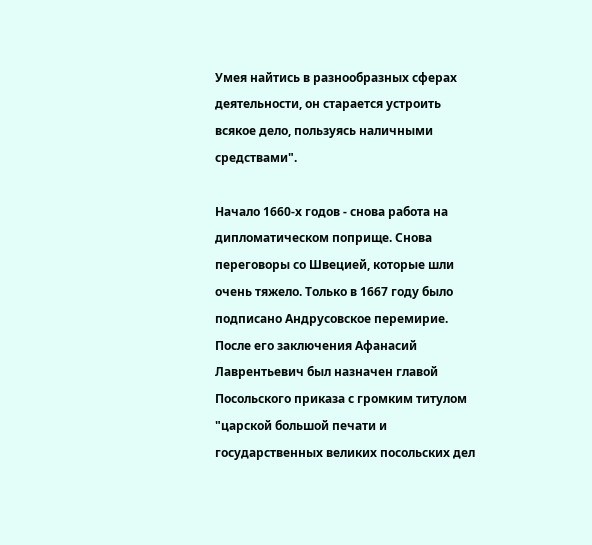Умея найтись в разнообразных сферах деятельности, он старается устроить всякое дело, пользуясь наличными средствами".

Начало 1660-х годов - снова работа на дипломатическом поприще. Снова переговоры со Швецией, которые шли очень тяжело. Только в 1667 году было подписано Андрусовское перемирие. После его заключения Афанасий Лаврентьевич был назначен главой Посольского приказа с громким титулом "царской большой печати и государственных великих посольских дел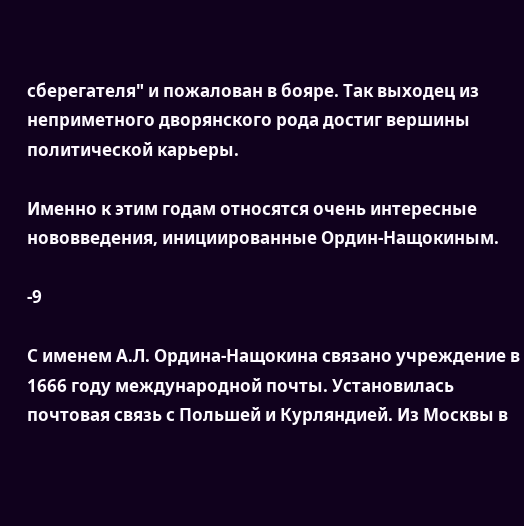сберегателя" и пожалован в бояре. Так выходец из неприметного дворянского рода достиг вершины политической карьеры.

Именно к этим годам относятся очень интересные нововведения, инициированные Ордин-Нащокиным.

-9

С именем А.Л. Ордина-Нащокина связано учреждение в 1666 году международной почты. Установилась почтовая связь с Польшей и Курляндией. Из Москвы в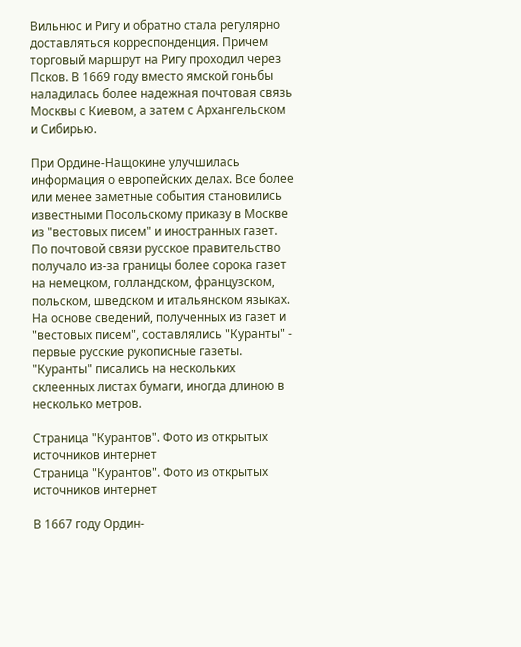Вильнюс и Ригу и обратно стала регулярно доставляться корреспонденция. Причем торговый маршрут на Ригу проходил через Псков. В 1669 году вместо ямской гоньбы наладилась более надежная почтовая связь Москвы с Киевом, а затем с Архангельском и Сибирью.

При Ордине-Нащокине улучшилась информация о европейских делах. Все более или менее заметные события становились известными Посольскому приказу в Москве из "вестовых писем" и иностранных газет. По почтовой связи русское правительство получало из-за границы более сорока газет на немецком, голландском, французском, польском, шведском и итальянском языках. На основе сведений, полученных из газет и "вестовых писем", составлялись "Куранты" - первые русские рукописные газеты. "Куранты" писались на нескольких склеенных листах бумаги, иногда длиною в несколько метров.

Страница "Курантов". Фото из открытых источников интернет
Страница "Курантов". Фото из открытых источников интернет

В 1667 году Ордин-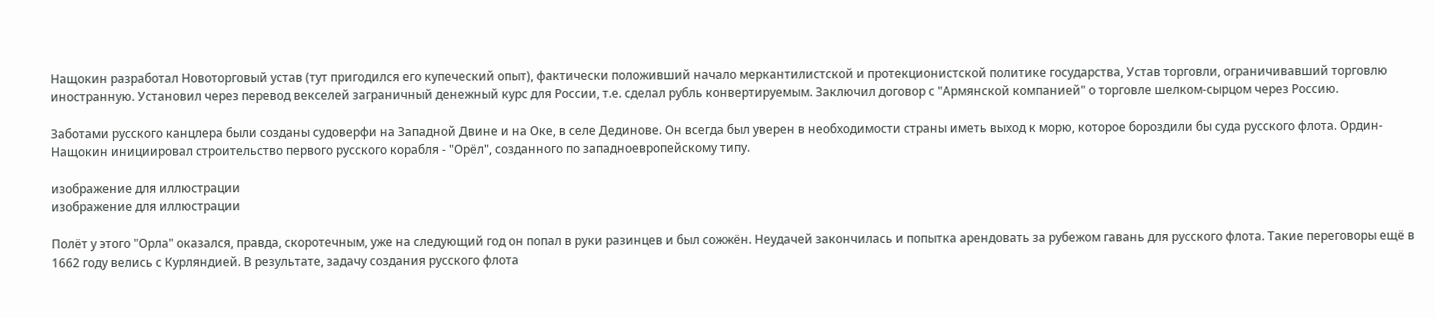Нащокин разработал Новоторговый устав (тут пригодился его купеческий опыт), фактически положивший начало меркантилистской и протекционистской политике государства, Устав торговли, ограничивавший торговлю иностранную. Установил через перевод векселей заграничный денежный курс для России, т.е. сделал рубль конвертируемым. Заключил договор с "Армянской компанией" о торговле шелком-сырцом через Россию.

Заботами русского канцлера были созданы судоверфи на Западной Двине и на Оке, в селе Дединове. Он всегда был уверен в необходимости страны иметь выход к морю, которое бороздили бы суда русского флота. Ордин-Нащокин инициировал строительство первого русского корабля - "Орёл", созданного по западноевропейскому типу.

изображение для иллюстрации
изображение для иллюстрации

Полёт у этого "Орла" оказался, правда, скоротечным, уже на следующий год он попал в руки разинцев и был сожжён. Неудачей закончилась и попытка арендовать за рубежом гавань для русского флота. Такие переговоры ещё в 1662 году велись с Курляндией. В результате, задачу создания русского флота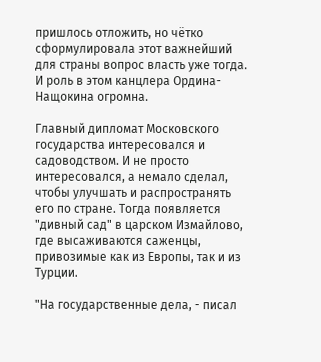пришлось отложить, но чётко сформулировала этот важнейший для страны вопрос власть уже тогда. И роль в этом канцлера Ордина-Нащокина огромна.

Главный дипломат Московского государства интересовался и садоводством. И не просто интересовался, а немало сделал, чтобы улучшать и распространять его по стране. Тогда появляется "дивный сад" в царском Измайлово, где высаживаются саженцы, привозимые как из Европы, так и из Турции.

"На государственные дела, - писал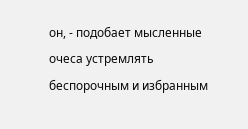он, - подобает мысленные очеса устремлять беспорочным и избранным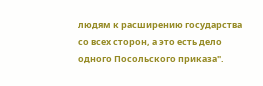людям к расширению государства со всех сторон, а это есть дело одного Посольского приказа".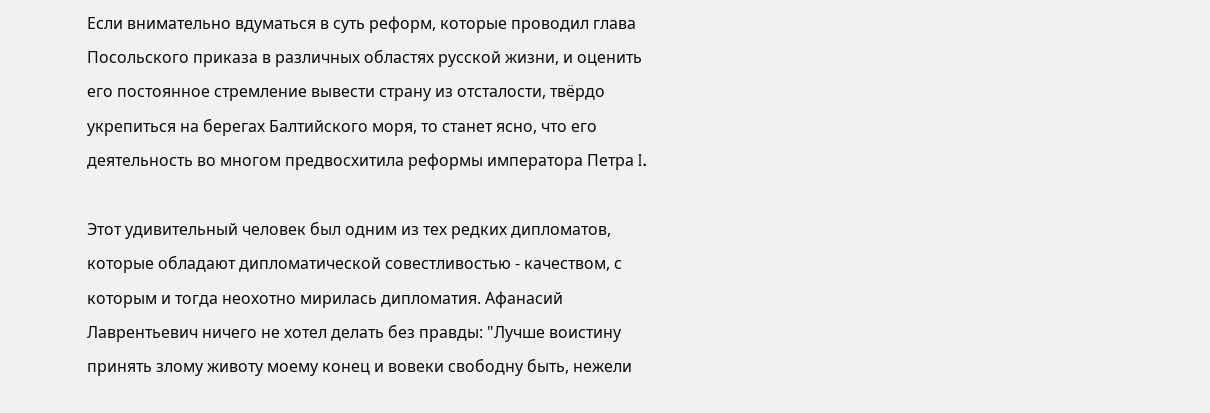Если внимательно вдуматься в суть реформ, которые проводил глава Посольского приказа в различных областях русской жизни, и оценить его постоянное стремление вывести страну из отсталости, твёрдо укрепиться на берегах Балтийского моря, то станет ясно, что его деятельность во многом предвосхитила реформы императора Петра I.

Этот удивительный человек был одним из тех редких дипломатов, которые обладают дипломатической совестливостью - качеством, с которым и тогда неохотно мирилась дипломатия. Афанасий Лаврентьевич ничего не хотел делать без правды: "Лучше воистину принять злому животу моему конец и вовеки свободну быть, нежели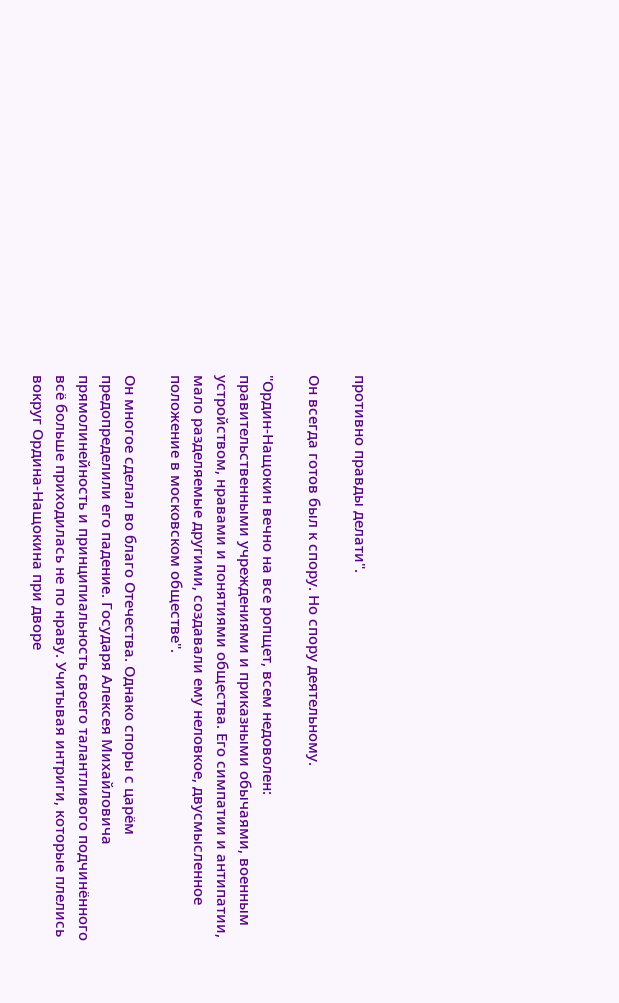противно правды делати".

Он всегда готов был к спору. Но спору деятельному.

"Ордин-Нащокин вечно на все ропщет, всем недоволен: правительственными учреждениями и приказными обычаями, военным устройством, нравами и понятиями общества. Его симпатии и антипатии, мало разделяемые другими, создавали ему неловкое, двусмысленное положение в московском обществе".

Он многое сделал во благо Отечества. Однако споры с царём предопределили его падение. Государя Алексея Михайловича прямолинейность и принципиальность своего талантливого подчинённого всё больше приходилась не по нраву. Учитывая интриги, которые плелись вокруг Ордина-Нащокина при дворе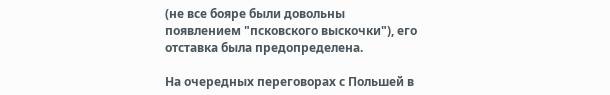(не все бояре были довольны появлением "псковского выскочки"), его отставка была предопределена.

На очередных переговорах с Польшей в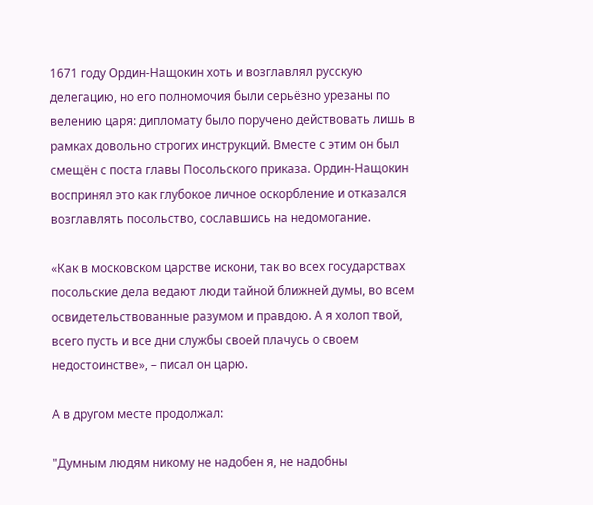1671 году Ордин-Нащокин хоть и возглавлял русскую делегацию, но его полномочия были серьёзно урезаны по велению царя: дипломату было поручено действовать лишь в рамках довольно строгих инструкций. Вместе с этим он был смещён с поста главы Посольского приказа. Ордин-Нащокин воспринял это как глубокое личное оскорбление и отказался возглавлять посольство, сославшись на недомогание.

«Как в московском царстве искони, так во всех государствах посольские дела ведают люди тайной ближней думы, во всем освидетельствованные разумом и правдою. А я холоп твой, всего пусть и все дни службы своей плачусь о своем недостоинстве», – писал он царю.

А в другом месте продолжал:

"Думным людям никому не надобен я, не надобны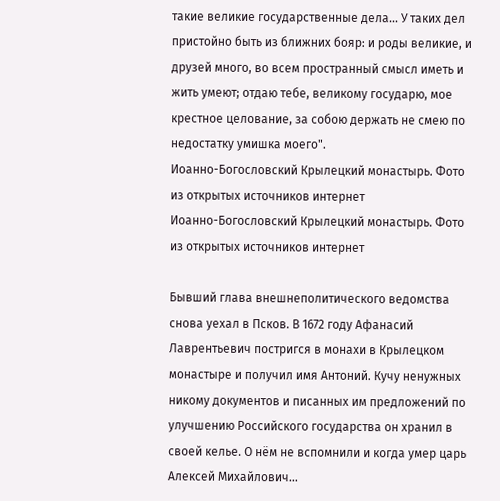такие великие государственные дела... У таких дел пристойно быть из ближних бояр: и роды великие, и друзей много, во всем пространный смысл иметь и жить умеют; отдаю тебе, великому государю, мое крестное целование, за собою держать не смею по недостатку умишка моего".
Иоанно-Богословский Крылецкий монастырь. Фото из открытых источников интернет
Иоанно-Богословский Крылецкий монастырь. Фото из открытых источников интернет

Бывший глава внешнеполитического ведомства снова уехал в Псков. В 1672 году Афанасий Лаврентьевич постригся в монахи в Крылецком монастыре и получил имя Антоний. Кучу ненужных никому документов и писанных им предложений по улучшению Российского государства он хранил в своей келье. О нём не вспомнили и когда умер царь Алексей Михайлович...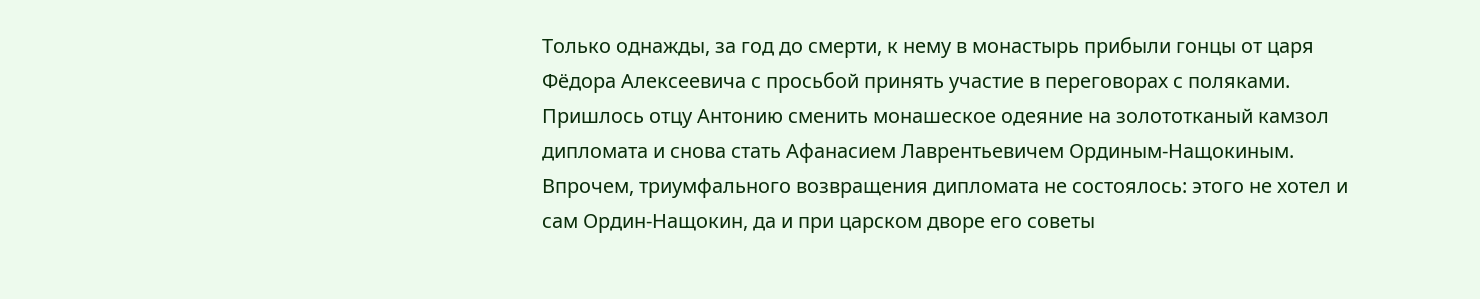Только однажды, за год до смерти, к нему в монастырь прибыли гонцы от царя Фёдора Алексеевича с просьбой принять участие в переговорах с поляками. Пришлось отцу Антонию сменить монашеское одеяние на золототканый камзол дипломата и снова стать Афанасием Лаврентьевичем Ординым-Нащокиным. Впрочем, триумфального возвращения дипломата не состоялось: этого не хотел и сам Ордин-Нащокин, да и при царском дворе его советы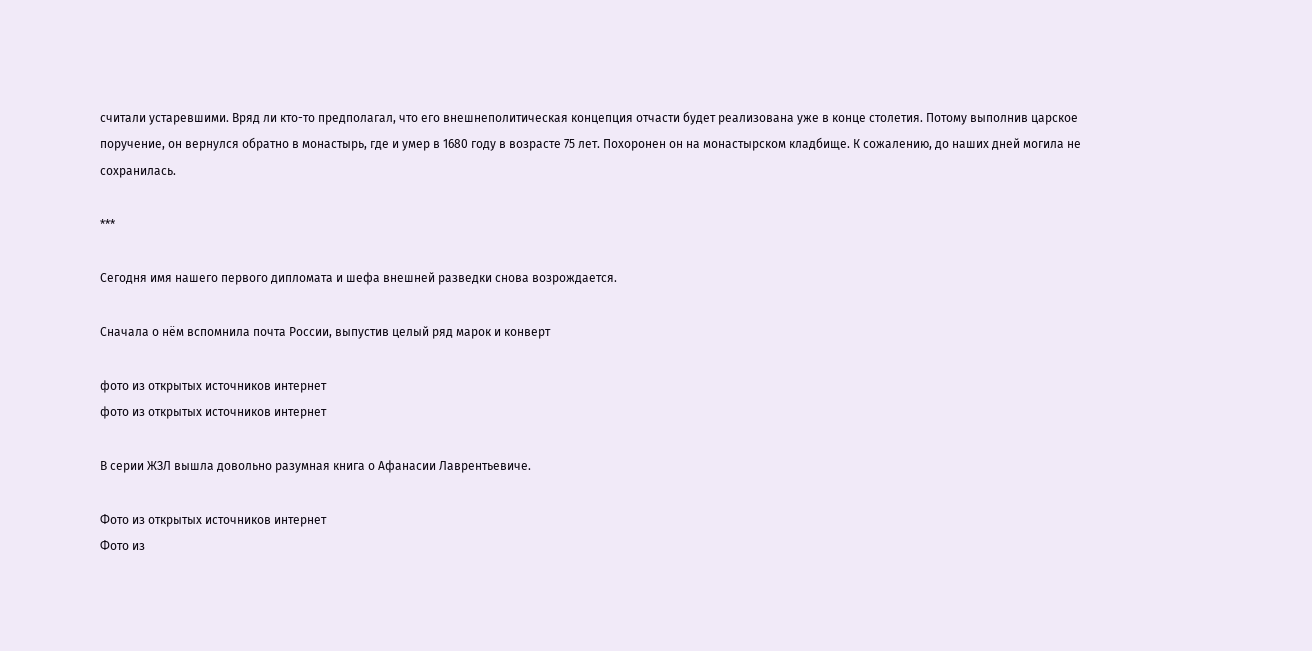считали устаревшими. Вряд ли кто-то предполагал, что его внешнеполитическая концепция отчасти будет реализована уже в конце столетия. Потому выполнив царское поручение, он вернулся обратно в монастырь, где и умер в 1680 году в возрасте 75 лет. Похоронен он на монастырском кладбище. К сожалению, до наших дней могила не сохранилась.

***

Сегодня имя нашего первого дипломата и шефа внешней разведки снова возрождается.

Сначала о нём вспомнила почта России, выпустив целый ряд марок и конверт

фото из открытых источников интернет
фото из открытых источников интернет

В серии ЖЗЛ вышла довольно разумная книга о Афанасии Лаврентьевиче.

Фото из открытых источников интернет
Фото из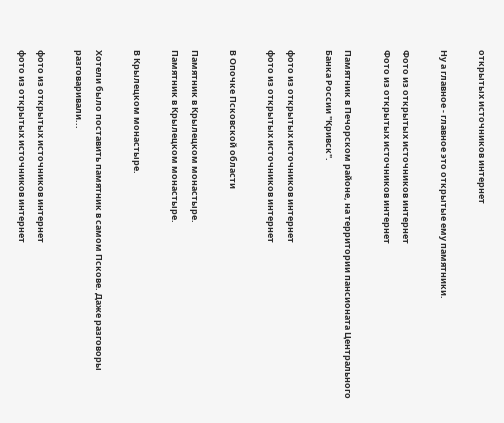открытых источников интернет

Ну а главное - главное это открытые ему памятники.

Фото из открытых источников интернет
Фото из открытых источников интернет

Памятник в Печорском районе, на территории пансионата Центрального Банка России "Кривск".

фото из открытых источников интернет
фото из открытых источников интернет

В Опочке Псковской области

Памятник в Крылецком монастыре.
Памятник в Крылецком монастыре.

В Крылецком монастыре.

Хотели было поставить памятник в самом Пскове. Даже разговоры разговаривали...

фото из открытых источников интернет
фото из открытых источников интернет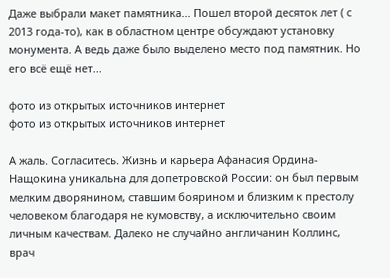Даже выбрали макет памятника... Пошел второй десяток лет ( с 2013 года-то), как в областном центре обсуждают установку монумента. А ведь даже было выделено место под памятник. Но его всё ещё нет...

фото из открытых источников интернет
фото из открытых источников интернет

А жаль. Согласитесь. Жизнь и карьера Афанасия Ордина-Нащокина уникальна для допетровской России: он был первым мелким дворянином, ставшим боярином и близким к престолу человеком благодаря не кумовству, а исключительно своим личным качествам. Далеко не случайно англичанин Коллинс, врач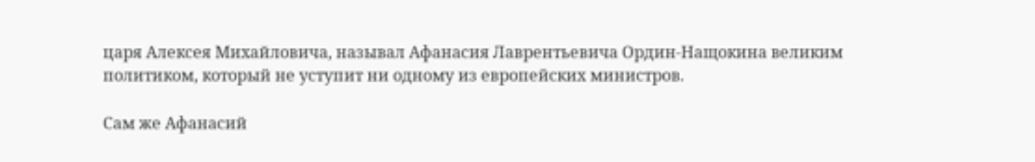царя Алексея Михайловича, называл Афанасия Лаврентьевича Ордин-Нащокина великим политиком, который не уступит ни одному из европейских министров.

Сам же Афанасий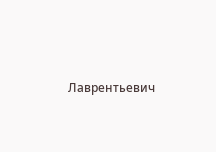Лаврентьевич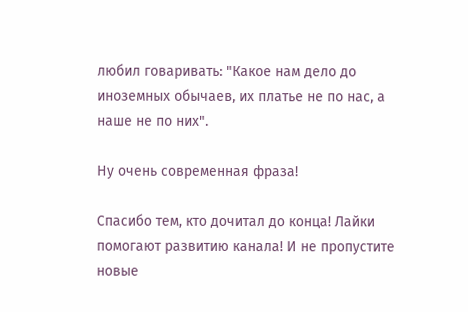любил говаривать: "Какое нам дело до иноземных обычаев, их платье не по нас, а наше не по них".

Ну очень современная фраза!

Спасибо тем, кто дочитал до конца! Лайки помогают развитию канала! И не пропустите новые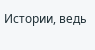Истории, ведь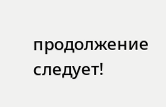продолжение следует!